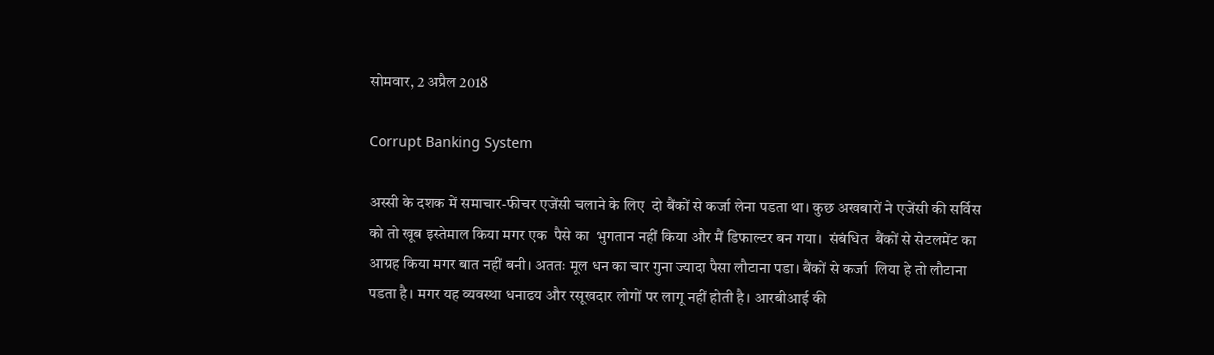सोमवार, 2 अप्रैल 2018

Corrupt Banking System

अस्सी के दशक में समाचार-फीचर एजेंसी चलाने के लिए  दो बैंकों से कर्जा लेना पडता था। कुछ अखबारों ने एजेंसी की सर्विस को तो खूब इस्तेमाल किया मगर एक  पैसे का  भुगतान नहीं किया और मैं डिफाल्टर बन गया।  संबंधित  बैंकों से सेटलमेंट का आग्रह किया मगर बात नहीं बनी। अततः मूल धन का चार गुना ज्यादा पैसा लौटाना पडा। बैंकों से कर्जा  लिया हे तो लौटाना पडता है। मगर यह व्यवस्था धनाढय और रसूखदार लोगों पर लागू नहीं होती है। आरबीआई की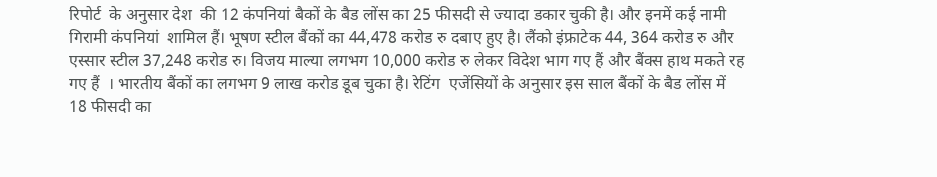रिपोर्ट  के अनुसार देश  की 12 कंपनियां बैकों के बैड लोंस का 25 फीसदी से ज्यादा डकार चुकी है। और इनमें कई नामी गिरामी कंपनियां  शामिल हैं। भूषण स्टील बैंकों का 44,478 करोड रु दबाए हुए है। लैंको इंफ्राटेक 44, 364 करोड रु और एस्सार स्टील 37,248 करोड रु। विजय माल्या लगभग 10,000 करोड रु लेकर विदेश भाग गए हैं और बैंक्स हाथ मकते रह गए हैं  । भारतीय बैंकों का लगभग 9 लाख करोड डूब चुका है। रेटिंग  एजेंसियों के अनुसार इस साल बैंकों के बैड लोंस में 18 फीसदी का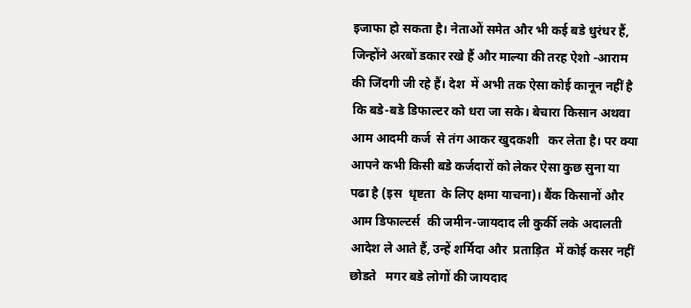इजाफा हो सकता है। नेताओं समेत और भी कई बडे धुरंधर हैं, जिन्होंने अरबों डकार रखे हैं और माल्या की तरह ऐशो -आराम की जिंदगी जी रहे हैं। देश  में अभी तक ऐसा कोई कानून नहीं है कि बडे-बडे डिफाल्टर को धरा जा सके। बेचारा किसान अथवा आम आदमी कर्ज  से तंग आकर खुदकशी   कर लेता है। पर क्या आपने कभी किसी बडे कर्जदारों को लेकर ऐसा कुछ सुना या पढा है (इस  धृष्टता  के लिए क्षमा याचना)। बैंक किसानों और आम डिफाल्टर्स  की जमीन-जायदाद ली कुर्की लके अदालती आदेश ले आते हैं, उन्हें शर्मिदा और  प्रताड़ित  में कोई कसर नहीं छोडते   मगर बडे लोगों की जायदाद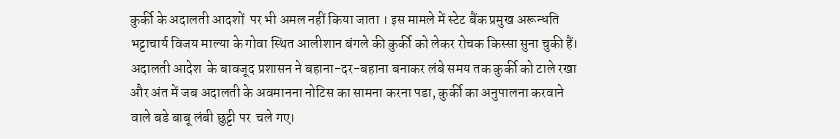कुर्की के अदालती आदशों  पर भी अमल नहीं किया जाता । इस मामले में स्टेट बैंक प्रमुख अरून्धति भट्टाचार्य विजय माल्या के गोवा स्थित आलीशान बंगले की कुर्की को लेकर रोचक किस्सा सुना चुकी हैं। अदालती आदेश  के बावजूद प्रशासन ने बहाना-दर-बहाना बनाकर लंबे समय तक कुर्की को टाले रखा और अंत में जब अदालती के अवमानना नोटिस का सामना करना पडा, कुर्की का अनुपालना करवाने वाले बडे बाबू लंबी छुट्टी पर  चले गए।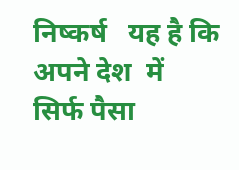निष्कर्ष   यह है कि अपने देश  में  सिर्फ पैसा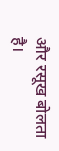और रसूख बोलता है।